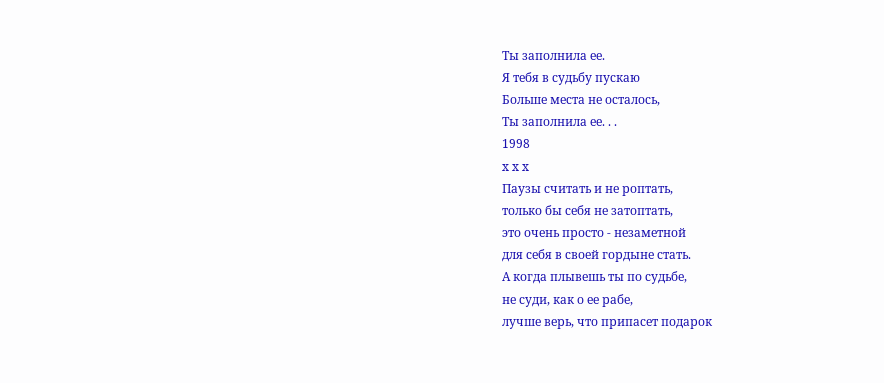Ты заполнила ее.
Я тебя в судьбу пускаю
Больше места не осталось,
Ты заполнила ее. . .
1998
x x x
Паузы считать и не роптать,
только бы себя не затоптать,
это очень просто - незаметной
для себя в своей гордыне стать.
А когда плывешь ты по судьбе,
не суди, как о ее рабе,
лучше верь, что припасет подарок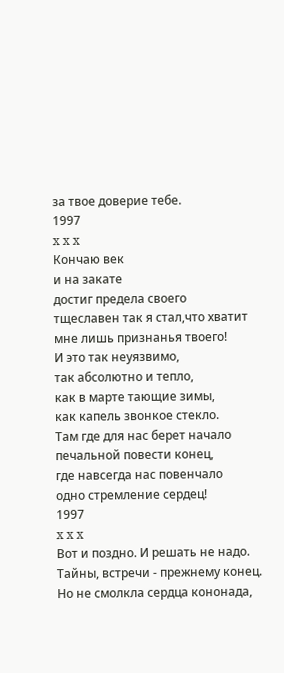за твое доверие тебе.
1997
x x x
Кончаю век
и на закате
достиг предела своего
тщеславен так я стал,что хватит
мне лишь признанья твоего!
И это так неуязвимо,
так абсолютно и тепло,
как в марте тающие зимы,
как капель звонкое стекло.
Там где для нас берет начало
печальной повести конец,
где навсегда нас повенчало
одно стремление сердец!
1997
x x x
Вот и поздно. И решать не надо.
Тайны, встречи - прежнему конец.
Но не смолкла сердца кононада,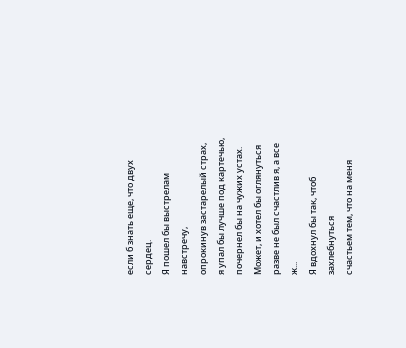если б знать еще, что двух сердец.
Я пошел бы выстрелам навстречу,
опрокинув застарелый страх,
я упал бы лучше под картечью,
почернел бы на чужих устах.
Может, и хотел бы оглянуться
разве не был счастлив я, а все ж...
Я вдохнул бы так, чтоб захлебнуться
счастьем тем, что на меня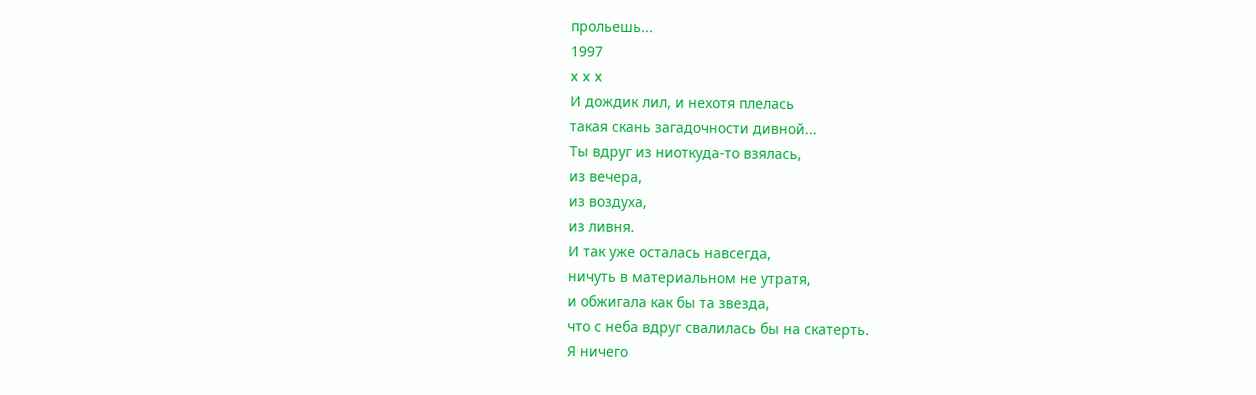прольешь...
1997
x x x
И дождик лил, и нехотя плелась
такая скань загадочности дивной...
Ты вдруг из ниоткуда-то взялась,
из вечера,
из воздуха,
из ливня.
И так уже осталась навсегда,
ничуть в материальном не утратя,
и обжигала как бы та звезда,
что с неба вдруг свалилась бы на скатерть.
Я ничего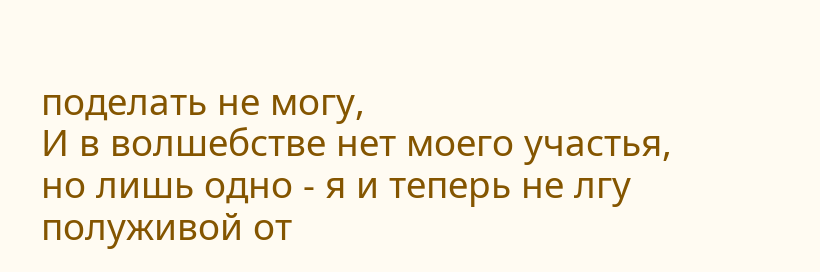поделать не могу,
И в волшебстве нет моего участья,
но лишь одно - я и теперь не лгу
полуживой от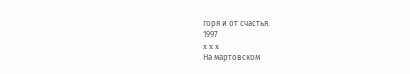горя и от счастья.
1997
x x x
На мартовском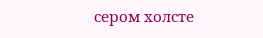сером холсте